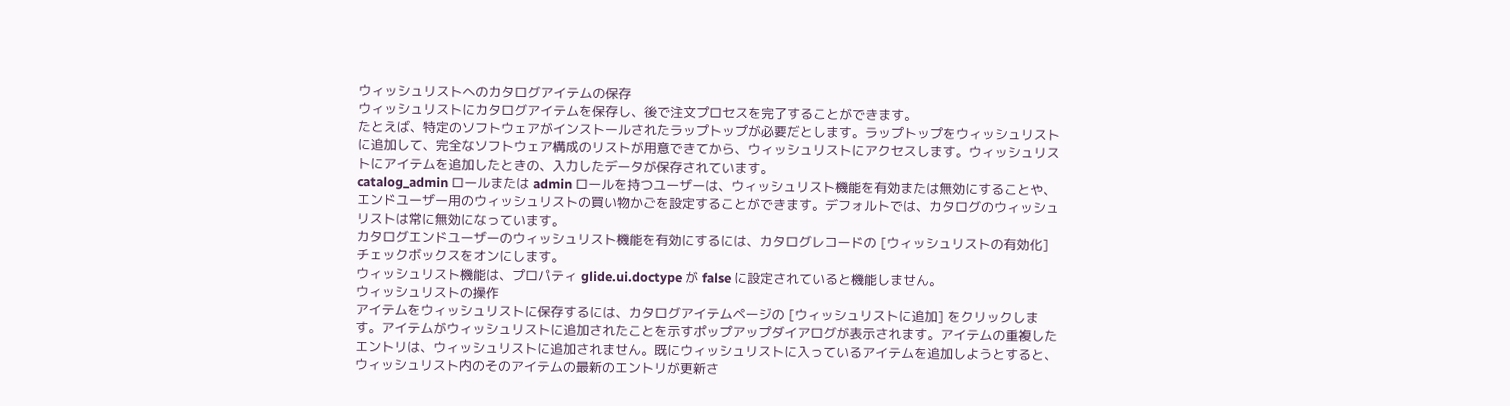ウィッシュリストへのカタログアイテムの保存
ウィッシュリストにカタログアイテムを保存し、後で注文プロセスを完了することができます。
たとえば、特定のソフトウェアがインストールされたラップトップが必要だとします。ラップトップをウィッシュリストに追加して、完全なソフトウェア構成のリストが用意できてから、ウィッシュリストにアクセスします。ウィッシュリストにアイテムを追加したときの、入力したデータが保存されています。
catalog_admin ロールまたは admin ロールを持つユーザーは、ウィッシュリスト機能を有効または無効にすることや、エンドユーザー用のウィッシュリストの買い物かごを設定することができます。デフォルトでは、カタログのウィッシュリストは常に無効になっています。
カタログエンドユーザーのウィッシュリスト機能を有効にするには、カタログレコードの [ウィッシュリストの有効化] チェックボックスをオンにします。
ウィッシュリスト機能は、プロパティ glide.ui.doctype が false に設定されていると機能しません。
ウィッシュリストの操作
アイテムをウィッシュリストに保存するには、カタログアイテムページの [ウィッシュリストに追加] をクリックします。アイテムがウィッシュリストに追加されたことを示すポップアップダイアログが表示されます。アイテムの重複したエントリは、ウィッシュリストに追加されません。既にウィッシュリストに入っているアイテムを追加しようとすると、ウィッシュリスト内のそのアイテムの最新のエントリが更新さ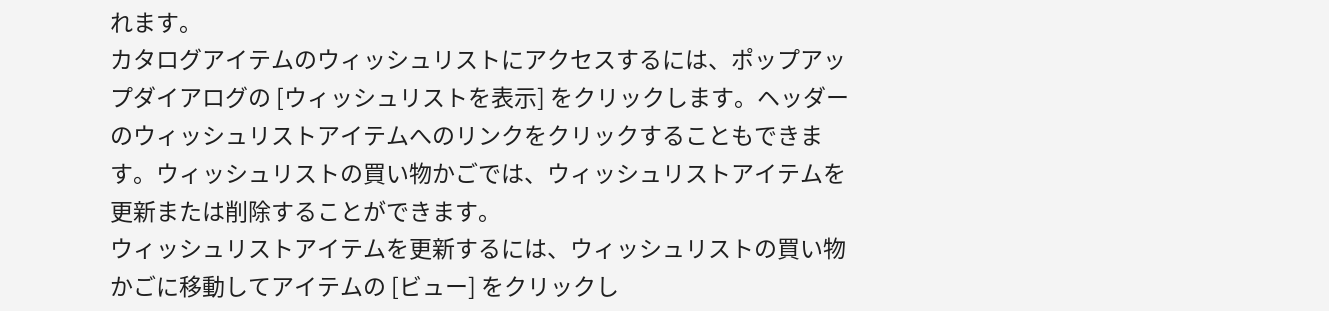れます。
カタログアイテムのウィッシュリストにアクセスするには、ポップアップダイアログの [ウィッシュリストを表示] をクリックします。ヘッダーのウィッシュリストアイテムへのリンクをクリックすることもできます。ウィッシュリストの買い物かごでは、ウィッシュリストアイテムを更新または削除することができます。
ウィッシュリストアイテムを更新するには、ウィッシュリストの買い物かごに移動してアイテムの [ビュー] をクリックし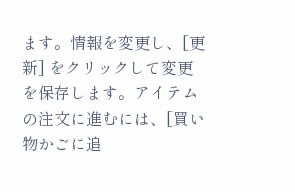ます。情報を変更し、[更新] をクリックして変更を保存します。アイテムの注文に進むには、[買い物かごに追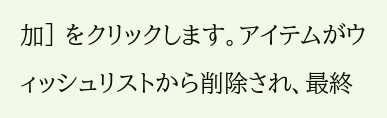加] をクリックします。アイテムがウィッシュリストから削除され、最終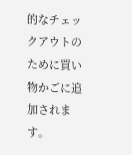的なチェックアウトのために買い物かごに追加されます。